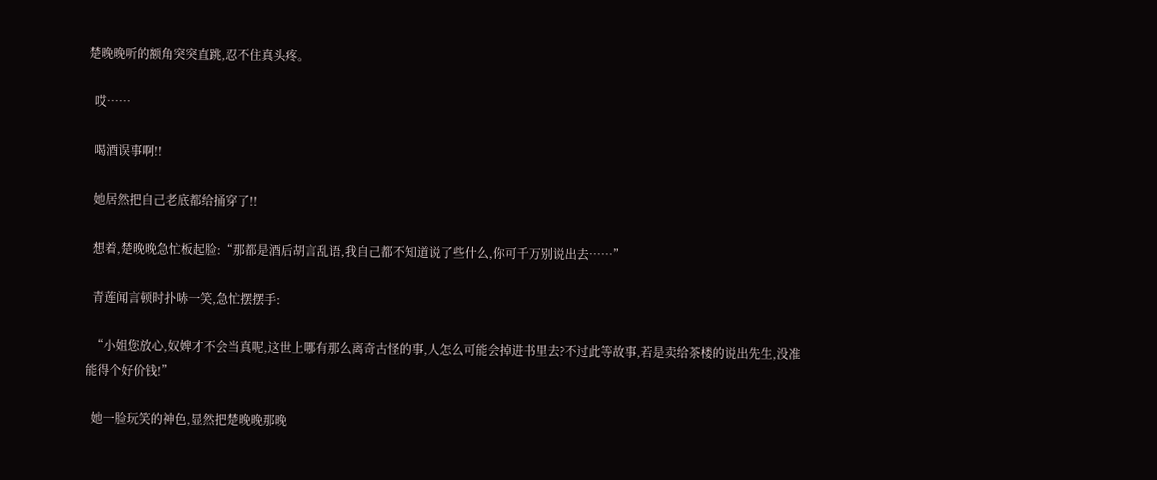楚晚晚听的额角突突直跳,忍不住真头疼。

  哎……

  喝酒误事啊!!

  她居然把自己老底都给捅穿了!!

  想着,楚晚晚急忙板起脸:“那都是酒后胡言乱语,我自己都不知道说了些什么,你可千万别说出去……”

  青莲闻言顿时扑哧一笑,急忙摆摆手:

  “小姐您放心,奴婢才不会当真呢,这世上哪有那么离奇古怪的事,人怎么可能会掉进书里去?不过此等故事,若是卖给茶楼的说出先生,没准能得个好价钱!”

  她一脸玩笑的神色,显然把楚晚晚那晚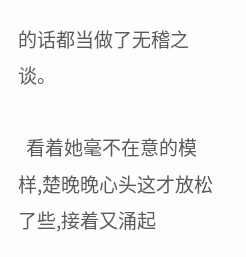的话都当做了无稽之谈。

  看着她毫不在意的模样,楚晚晚心头这才放松了些,接着又涌起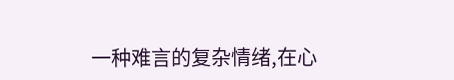一种难言的复杂情绪,在心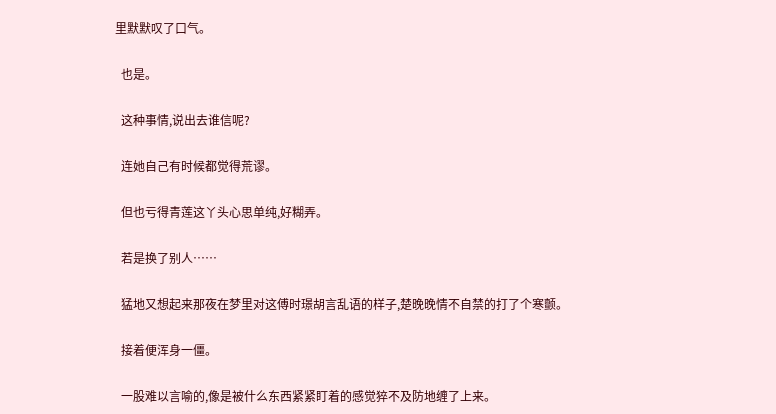里默默叹了口气。

  也是。

  这种事情,说出去谁信呢?

  连她自己有时候都觉得荒谬。

  但也亏得青莲这丫头心思单纯,好糊弄。

  若是换了别人……

  猛地又想起来那夜在梦里对这傅时璟胡言乱语的样子,楚晚晚情不自禁的打了个寒颤。

  接着便浑身一僵。

  一股难以言喻的,像是被什么东西紧紧盯着的感觉猝不及防地缠了上来。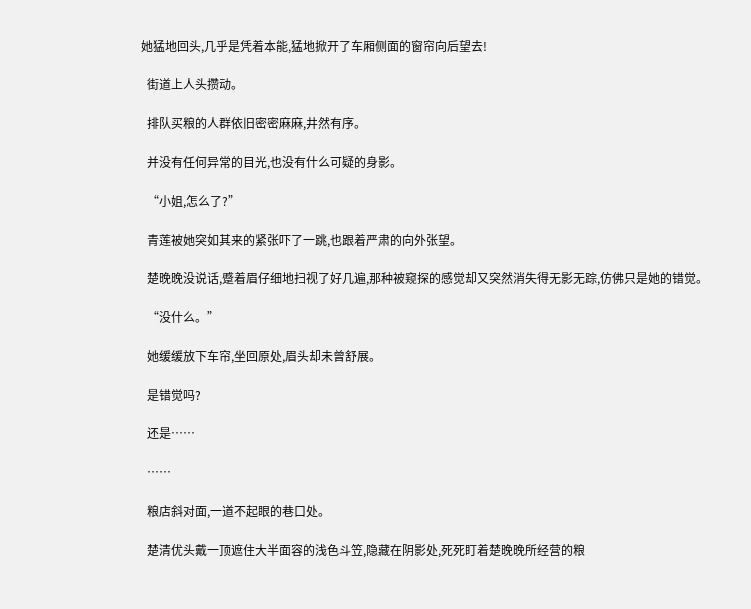她猛地回头,几乎是凭着本能,猛地掀开了车厢侧面的窗帘向后望去!

  街道上人头攒动。

  排队买粮的人群依旧密密麻麻,井然有序。

  并没有任何异常的目光,也没有什么可疑的身影。

  “小姐,怎么了?”

  青莲被她突如其来的紧张吓了一跳,也跟着严肃的向外张望。

  楚晚晚没说话,蹙着眉仔细地扫视了好几遍,那种被窥探的感觉却又突然消失得无影无踪,仿佛只是她的错觉。

  “没什么。”

  她缓缓放下车帘,坐回原处,眉头却未曾舒展。

  是错觉吗?

  还是……

  ……

  粮店斜对面,一道不起眼的巷口处。

  楚清优头戴一顶遮住大半面容的浅色斗笠,隐藏在阴影处,死死盯着楚晚晚所经营的粮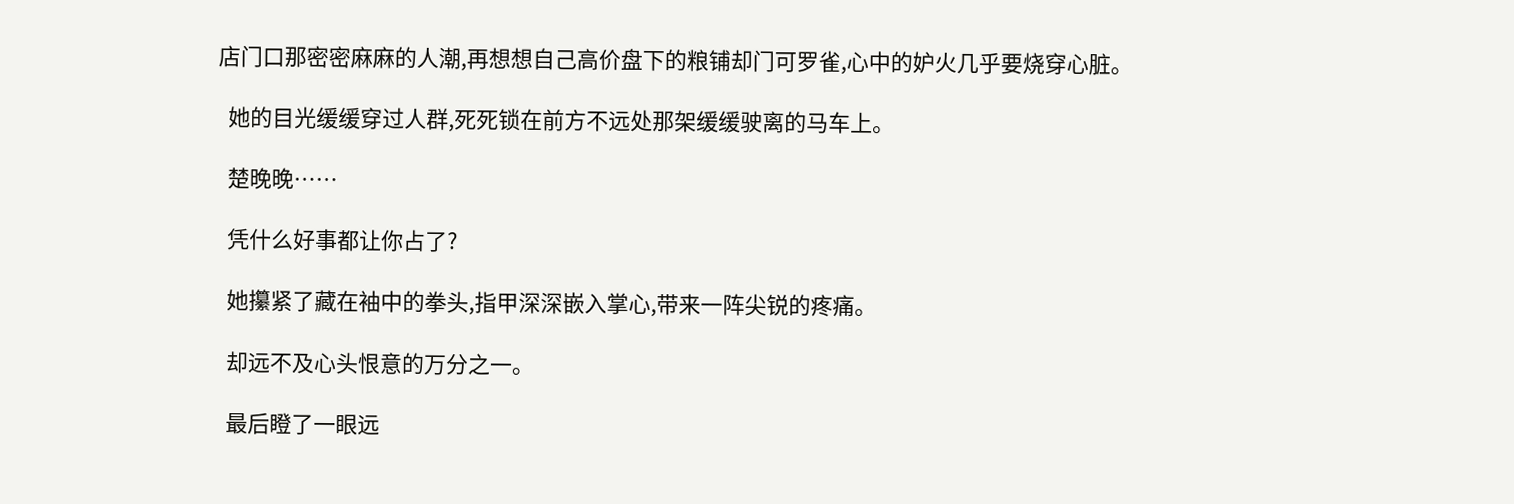店门口那密密麻麻的人潮,再想想自己高价盘下的粮铺却门可罗雀,心中的妒火几乎要烧穿心脏。

  她的目光缓缓穿过人群,死死锁在前方不远处那架缓缓驶离的马车上。

  楚晚晚……

  凭什么好事都让你占了?

  她攥紧了藏在袖中的拳头,指甲深深嵌入掌心,带来一阵尖锐的疼痛。

  却远不及心头恨意的万分之一。

  最后瞪了一眼远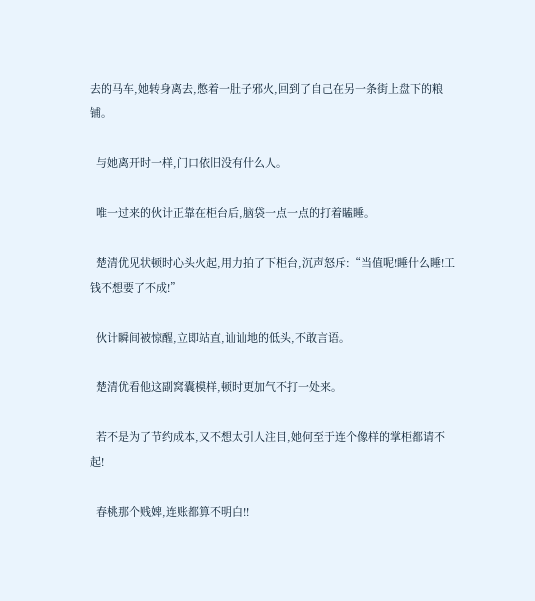去的马车,她转身离去,憋着一肚子邪火,回到了自己在另一条街上盘下的粮铺。

  与她离开时一样,门口依旧没有什么人。

  唯一过来的伙计正靠在柜台后,脑袋一点一点的打着瞌睡。

  楚清优见状顿时心头火起,用力拍了下柜台,沉声怒斥:“当值呢!睡什么睡!工钱不想要了不成!”

  伙计瞬间被惊醒,立即站直,讪讪地的低头,不敢言语。

  楚清优看他这副窝囊模样,顿时更加气不打一处来。

  若不是为了节约成本,又不想太引人注目,她何至于连个像样的掌柜都请不起!

  春桃那个贱婢,连账都算不明白!!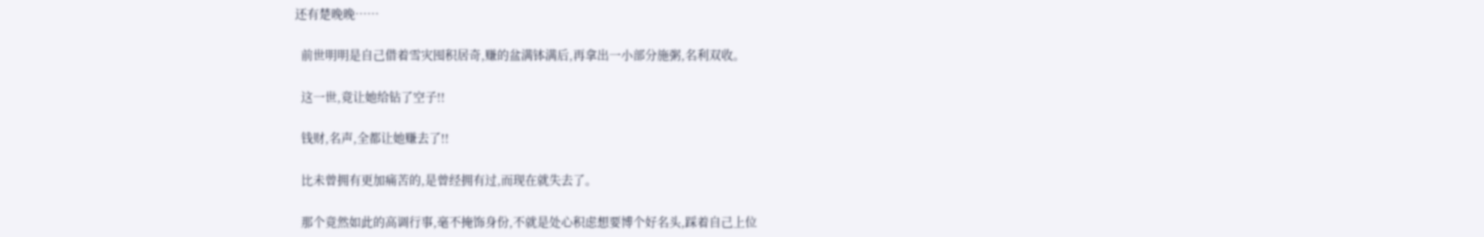还有楚晚晚……

  前世明明是自己借着雪灾囤积居奇,赚的盆满钵满后,再拿出一小部分施粥,名利双收。

  这一世,竟让她给钻了空子!!

  钱财,名声,全都让她赚去了!!

  比未曾拥有更加痛苦的,是曾经拥有过,而现在就失去了。

  那个竟然如此的高调行事,毫不掩饰身份,不就是处心积虑想要博个好名头,踩着自己上位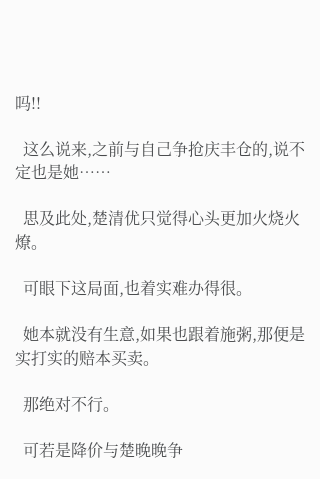吗!!

  这么说来,之前与自己争抢庆丰仓的,说不定也是她……

  思及此处,楚清优只觉得心头更加火烧火燎。

  可眼下这局面,也着实难办得很。

  她本就没有生意,如果也跟着施粥,那便是实打实的赔本买卖。

  那绝对不行。

  可若是降价与楚晚晚争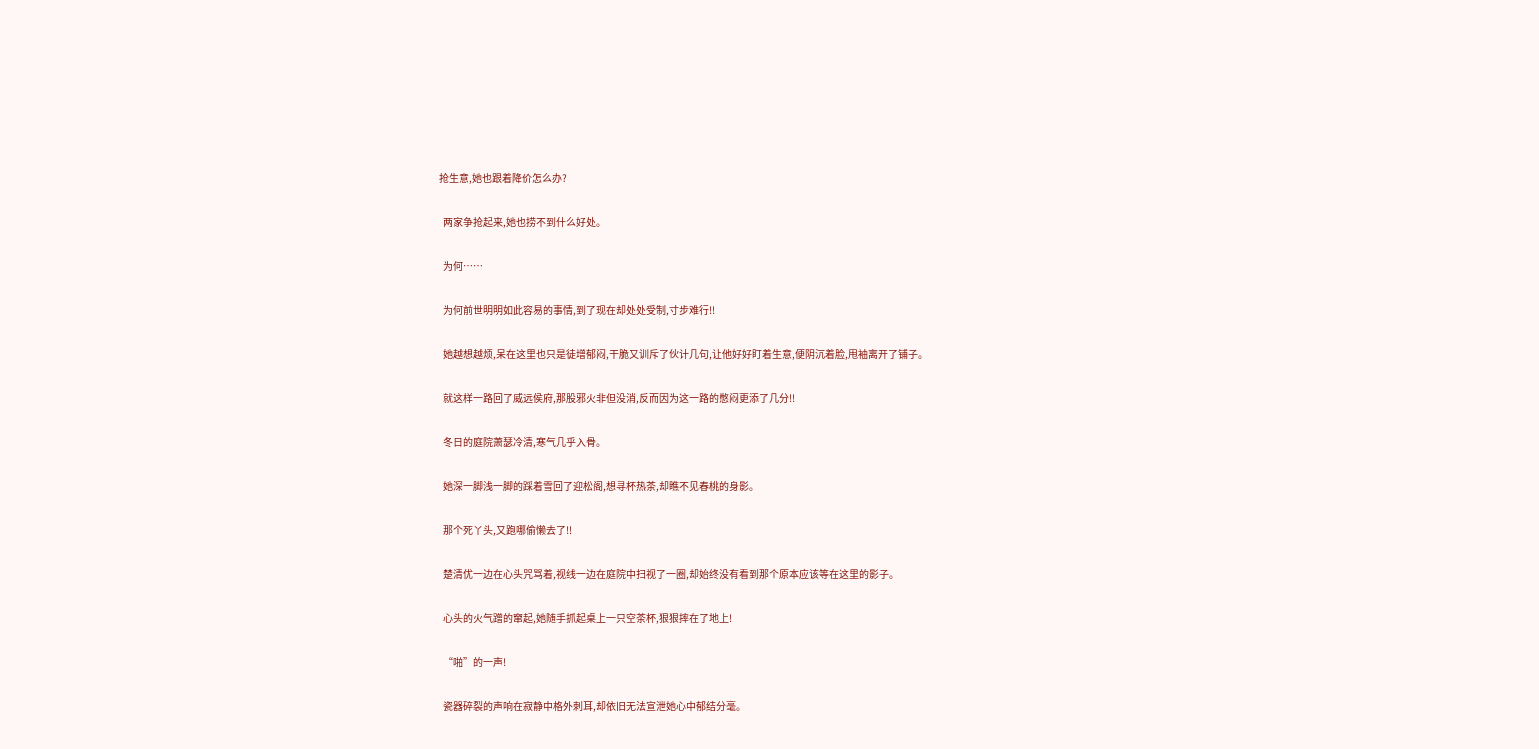抢生意,她也跟着降价怎么办?

  两家争抢起来,她也捞不到什么好处。

  为何……

  为何前世明明如此容易的事情,到了现在却处处受制,寸步难行!!

  她越想越烦,呆在这里也只是徒增郁闷,干脆又训斥了伙计几句,让他好好盯着生意,便阴沉着脸,甩袖离开了铺子。

  就这样一路回了威远侯府,那股邪火非但没消,反而因为这一路的憋闷更添了几分!!

  冬日的庭院萧瑟冷清,寒气几乎入骨。

  她深一脚浅一脚的踩着雪回了迎松阁,想寻杯热茶,却瞧不见春桃的身影。

  那个死丫头,又跑哪偷懒去了!!

  楚清优一边在心头咒骂着,视线一边在庭院中扫视了一圈,却始终没有看到那个原本应该等在这里的影子。

  心头的火气蹭的窜起,她随手抓起桌上一只空茶杯,狠狠摔在了地上!

  “啪”的一声!

  瓷器碎裂的声响在寂静中格外刺耳,却依旧无法宣泄她心中郁结分毫。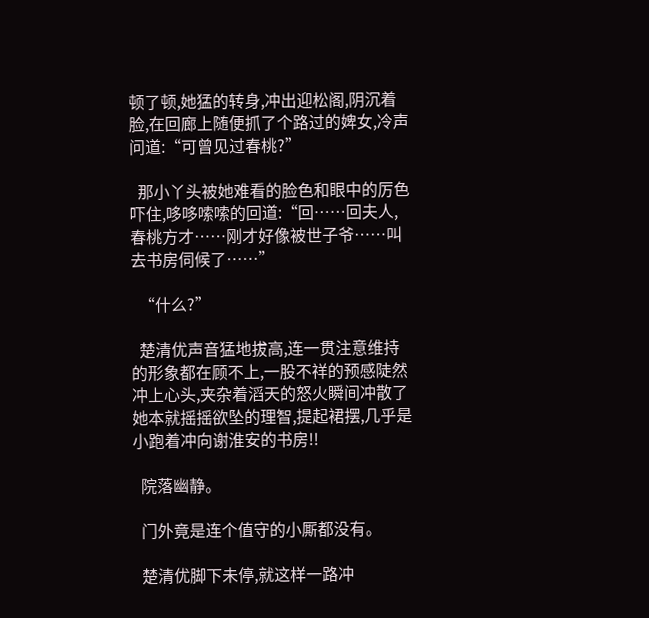顿了顿,她猛的转身,冲出迎松阁,阴沉着脸,在回廊上随便抓了个路过的婢女,冷声问道:“可曾见过春桃?”

  那小丫头被她难看的脸色和眼中的厉色吓住,哆哆嗦嗦的回道:“回……回夫人,春桃方才……刚才好像被世子爷……叫去书房伺候了……”

  “什么?”

  楚清优声音猛地拔高,连一贯注意维持的形象都在顾不上,一股不祥的预感陡然冲上心头,夹杂着滔天的怒火瞬间冲散了她本就摇摇欲坠的理智,提起裙摆,几乎是小跑着冲向谢淮安的书房!!

  院落幽静。

  门外竟是连个值守的小厮都没有。

  楚清优脚下未停,就这样一路冲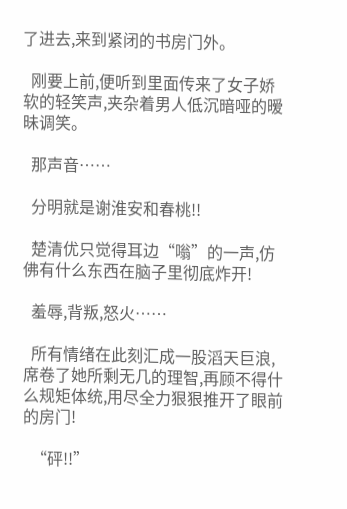了进去,来到紧闭的书房门外。

  刚要上前,便听到里面传来了女子娇软的轻笑声,夹杂着男人低沉暗哑的暧昧调笑。

  那声音……

  分明就是谢淮安和春桃!!

  楚清优只觉得耳边“嗡”的一声,仿佛有什么东西在脑子里彻底炸开!

  羞辱,背叛,怒火……

  所有情绪在此刻汇成一股滔天巨浪,席卷了她所剩无几的理智,再顾不得什么规矩体统,用尽全力狠狠推开了眼前的房门!

  “砰!!”